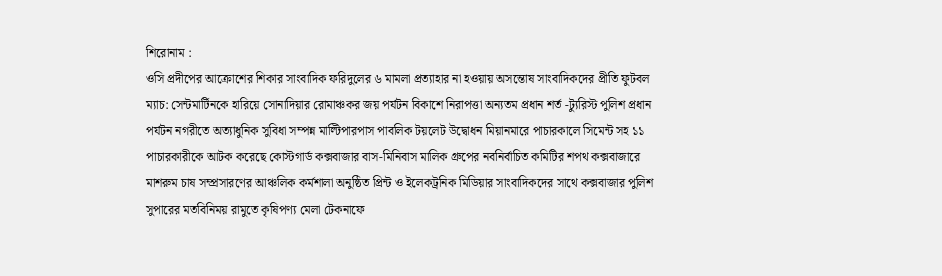শিরোনাম :
ওসি প্রদীপের আক্রোশের শিকার সাংবাদিক ফরিদুলের ৬ মামলা প্রত্যাহার না হওয়ায় অসন্তোষ সাংবাদিকদের প্রীতি ফুটবল ম্যাচ: সেন্টমার্টিনকে হারিয়ে সোনাদিয়ার রোমাঞ্চকর জয় পর্যটন বিকাশে নিরাপত্তা অন্যতম প্রধান শর্ত -ট্যুরিস্ট পুলিশ প্রধান পর্যটন নগরীতে অত্যাধুনিক সুবিধা সম্পন্ন মাল্টিপারপাস পাবলিক টয়লেট উদ্বোধন মিয়ানমারে পাচারকালে সিমেন্ট সহ ১১ পাচারকারীকে আটক করেছে কোস্টগার্ড কক্সবাজার বাস-মিনিবাস মালিক গ্রুপের নবনির্বাচিত কমিটির শপথ কক্সবাজারে মাশরুম চাষ সম্প্রসারণের আঞ্চলিক কর্মশালা অনুষ্ঠিত প্রিন্ট ও ইলেকট্রনিক মিডিয়ার সাংবাদিকদের সাথে কক্সবাজার পুলিশ সুপারের মতবিনিময় রামুতে কৃষিপণ্য মেলা টেকনাফে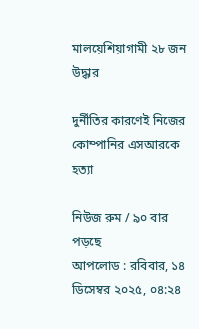মালয়েশিয়াগামী ২৮ জন উদ্ধার

দুর্নীতির কারণেই নিজের কোম্পানির এসআরকে হত্যা

নিউজ রুম / ৯০ বার পড়ছে
আপলোড : রবিবার, ১৪ ডিসেম্বর ২০২৫, ০৪:২৪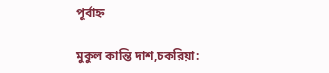পূর্বাহ্ন

মুকুল কান্তি দাশ,চকরিয়া: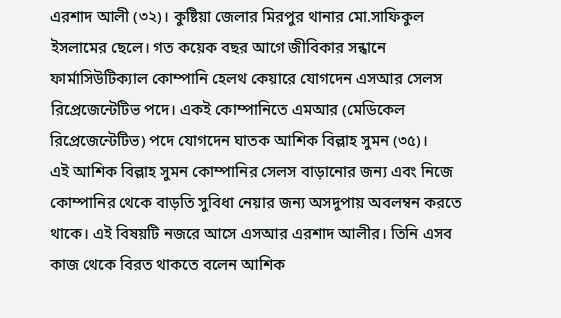এরশাদ আলী (৩২)। কুষ্টিয়া জেলার মিরপুর থানার মো.সাফিকুল ইসলামের ছেলে। গত কয়েক বছর আগে জীবিকার সন্ধানে ফার্মাসিউটিক্যাল কোম্পানি হেলথ কেয়ারে যোগদেন এসআর সেলস রিপ্রেজেন্টেটিভ পদে। একই কোম্পানিতে এমআর (মেডিকেল রিপ্রেজেন্টেটিভ) পদে যোগদেন ঘাতক আশিক বিল্লাহ সুমন (৩৫)।
এই আশিক বিল্লাহ সুমন কোম্পানির সেলস বাড়ানোর জন্য এবং নিজে কোম্পানির থেকে বাড়তি সুবিধা নেয়ার জন্য অসদুপায় অবলম্বন করতে থাকে। এই বিষয়টি নজরে আসে এসআর এরশাদ আলীর। তিনি এসব কাজ থেকে বিরত থাকতে বলেন আশিক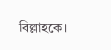বিল্লাহকে।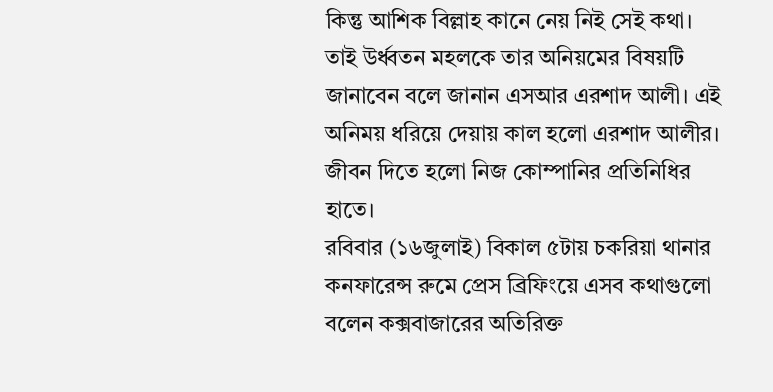কিন্তু আশিক বিল্লাহ কানে নেয় নিই সেই কথা। তাই উর্ধ্বতন মহলকে তার অনিয়মের বিষয়টি জানাবেন বলে জানান এসআর এরশাদ আলী। এই অনিময় ধরিয়ে দেয়ায় কাল হলো এরশাদ আলীর। জীবন দিতে হলো নিজ কোম্পানির প্রতিনিধির হাতে।
রবিবার (১৬জুলাই) বিকাল ৫টায় চকরিয়া থানার কনফারেন্স রুমে প্রেস ব্রিফিংয়ে এসব কথাগুলো বলেন কক্সবাজারের অতিরিক্ত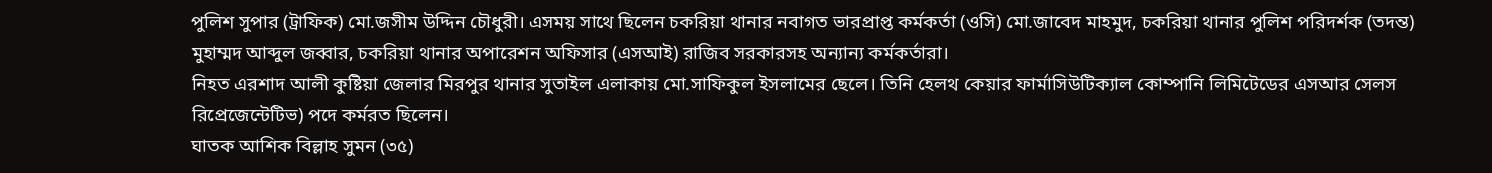পুলিশ সুপার (ট্রাফিক) মো.জসীম উদ্দিন চৌধুরী। এসময় সাথে ছিলেন চকরিয়া থানার নবাগত ভারপ্রাপ্ত কর্মকর্তা (ওসি) মো.জাবেদ মাহমুদ, চকরিয়া থানার পুলিশ পরিদর্শক (তদন্ত) মুহাম্মদ আব্দুল জব্বার, চকরিয়া থানার অপারেশন অফিসার (এসআই) রাজিব সরকারসহ অন্যান্য কর্মকর্তারা।
নিহত এরশাদ আলী কুষ্টিয়া জেলার মিরপুর থানার সুতাইল এলাকায় মো.সাফিকুল ইসলামের ছেলে। তিনি হেলথ কেয়ার ফার্মাসিউটিক্যাল কোম্পানি লিমিটেডের এসআর সেলস রিপ্রেজেন্টেটিভ) পদে কর্মরত ছিলেন।
ঘাতক আশিক বিল্লাহ সুমন (৩৫)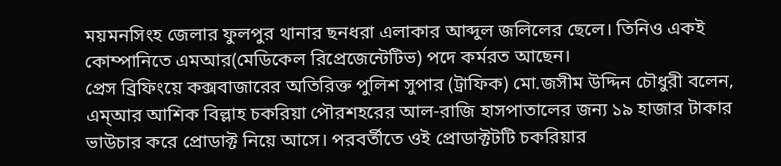ময়মনসিংহ জেলার ফুলপুর থানার ছনধরা এলাকার আব্দুল জলিলের ছেলে। তিনিও একই কোম্পানিতে এমআর(মেডিকেল রিপ্রেজেন্টেটিভ) পদে কর্মরত আছেন।
প্রেস ব্রিফিংয়ে কক্সবাজারের অতিরিক্ত পুলিশ সুপার (ট্রাফিক) মো.জসীম উদ্দিন চৌধুরী বলেন, এম্আর আশিক বিল্লাহ চকরিয়া পৌরশহরের আল-রাজি হাসপাতালের জন্য ১৯ হাজার টাকার ভাউচার করে প্রোডাক্ট নিয়ে আসে। পরবর্তীতে ওই প্রোডাক্টটটি চকরিয়ার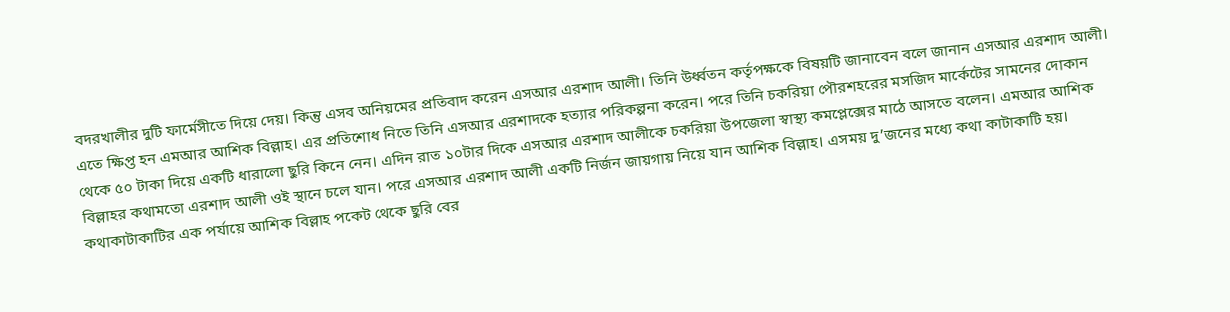বদরখালীর দুটি ফার্মেসীতে দিয়ে দেয়। কিন্তু এসব অনিয়মের প্রতিবাদ করেন এসআর এরশাদ আলী। তিনি উর্ধ্বতন কর্তৃপক্ষকে বিষয়টি জানাবেন বলে জানান এসআর এরশাদ আলী। এতে ক্ষিপ্ত হন এমআর আশিক বিল্লাহ। এর প্রতিশোধ নিতে তিনি এসআর এরশাদকে হত্যার পরিকল্পনা করেন। পরে তিনি চকরিয়া পৌরশহরের মসজিদ মার্কেটের সামনের দোকান থেকে ৫০ টাকা দিয়ে একটি ধারালো ছুরি কিনে নেন। এদিন রাত ১০টার দিকে এসআর এরশাদ আলীকে চকরিয়া উপজেলা স্বাস্থ্য কমপ্লেক্সের মাঠে আসতে বলেন। এমআর আশিক বিল্লাহর কথামতো এরশাদ আলী ওই স্থানে চলে যান। পরে এসআর এরশাদ আলী একটি নির্জন জায়গায় নিয়ে যান আশিক বিল্লাহ। এসময় দু’জনের মধ্যে কথা কাটাকাটি হয়। কথাকাটাকাটির এক পর্যায়ে আশিক বিল্লাহ পকেট থেকে ছুরি বের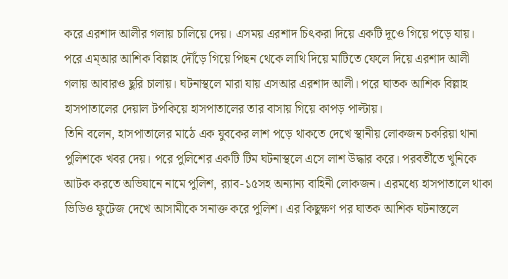করে এরশাদ আলীর গলায় চালিয়ে দেয়। এসময় এরশাদ চিৎকরা দিয়ে একটি দূওে গিয়ে পড়ে যায়। পরে এম্আর আশিক বিল্লাহ দৌঁড়ে গিয়ে পিছন থেকে লাথি দিয়ে মাটিতে ফেলে দিয়ে এরশাদ আলী গলায় আবারও ছুরি চালায়। ঘটনাস্থলে মারা যায় এসআর এরশাদ আলী। পরে ঘাতক আশিক বিল্লাহ হাসপাতালের দেয়াল টপকিয়ে হাসপাতালের তার বাসায় গিয়ে কাপড় পাল্টায়।
তিনি বলেন, হাসপাতালের মাঠে এক যুবকের লাশ পড়ে থাকতে দেখে স্থানীয় লোকজন চকরিয়া থানা পুলিশকে খবর দেয়। পরে পুলিশের একটি টিম ঘটনাস্থলে এসে লাশ উদ্ধার করে। পরবর্তীতে খুনিকে আটক করতে অভিযানে নামে পুলিশ, র‌্যাব-১৫সহ অন্যান্য বাহিনী লোকজন। এরমধ্যে হাসপাতালে থাকা ভিডিও ফুটেজ দেখে আসামীকে সনাক্ত করে পুলিশ। এর কিছুক্ষণ পর ঘাতক আশিক ঘটনাস্তলে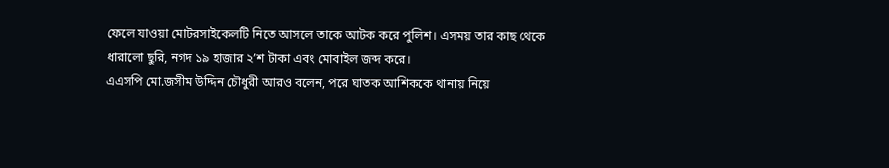ফেলে যাওয়া মোটরসাইকেলটি নিতে আসলে তাকে আটক করে পুলিশ। এসময় তার কাছ থেকে ধারালো ছুরি, নগদ ১৯ হাজার ২’শ টাকা এবং মোবাইল জব্দ করে।
এএসপি মো.জসীম উদ্দিন চৌধুরী আরও বলেন, পরে ঘাতক আশিককে থানায় নিয়ে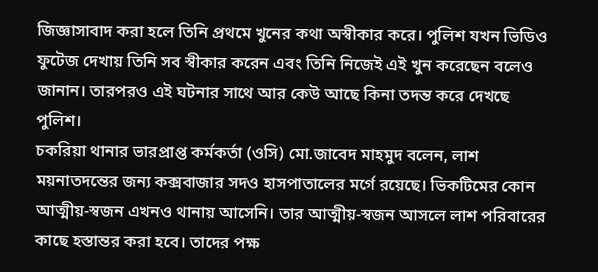জিজ্ঞাসাবাদ করা হলে তিনি প্রথমে খুনের কথা অস্বীকার করে। পুলিশ যখন ভিডিও ফুটেজ দেখায় তিনি সব স্বীকার করেন এবং তিনি নিজেই এই খুন করেছেন বলেও জানান। তারপরও এই ঘটনার সাথে আর কেউ আছে কিনা তদন্ত করে দেখছে পুলিশ।
চকরিয়া থানার ভারপ্রাপ্ত কর্মকর্তা (ওসি) মো.জাবেদ মাহমুদ বলেন, লাশ ময়নাতদন্তের জন্য কক্সবাজার সদও হাসপাতালের মর্গে রয়েছে। ভিকটিমের কোন আত্মীয়-স্বজন এখনও থানায় আসেনি। তার আত্মীয়-স্বজন আসলে লাশ পরিবারের কাছে হস্তান্তর করা হবে। তাদের পক্ষ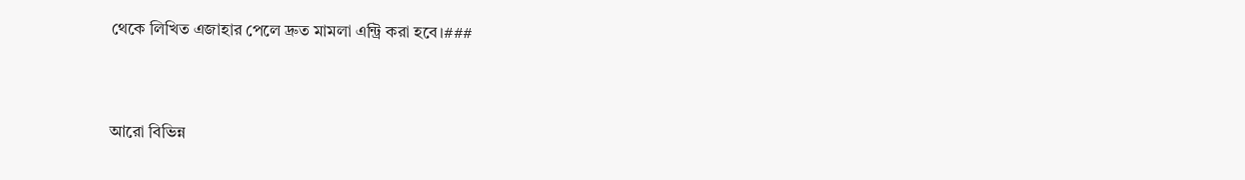থেকে লিখিত এজাহার পেলে দ্রুত মামলা এন্ট্রি করা হবে।###


আরো বিভিন্ন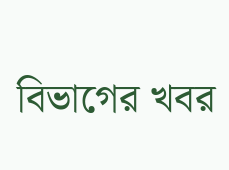বিভাগের খবর